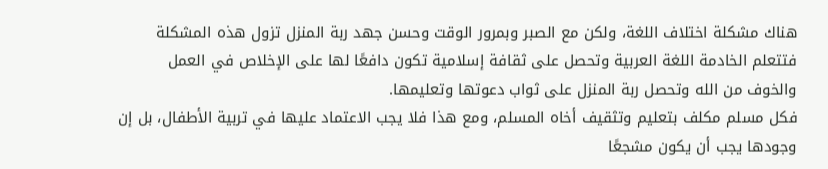هناك مشكلة اختلاف اللغة، ولكن مع الصبر وبمرور الوقت وحسن جهد ربة المنزل تزول هذه المشكلة فتتعلم الخادمة اللغة العربية وتحصل على ثقافة إسلامية تكون دافعًا لها على الإخلاص في العمل والخوف من الله وتحصل ربة المنزل على ثواب دعوتها وتعليمها.
فكل مسلم مكلف بتعليم وتثقيف أخاه المسلم، ومع هذا فلا يجب الاعتماد عليها في تربية الأطفال، بل إن وجودها يجب أن يكون مشجعًا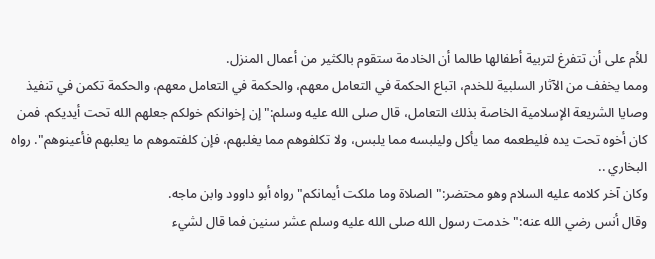للأم على أن تتفرغ لتربية أطفالها طالما أن الخادمة ستقوم بالكثير من أعمال المنزل.
ومما يخفف من الآثار السلبية للخدم، اتباع الحكمة في التعامل معهم، والحكمة في التعامل معهم، والحكمة تكمن في تنفيذ وصايا الشريعة الإسلامية الخاصة بذلك التعامل، قال صلى الله عليه وسلم:"إن إخوانكم خولكم جعلهم الله تحت أيديكم. فمن كان أخوه تحت يده فليطعمه مما يأكل وليلبسه مما يلبس، ولا تكلفوهم مما يغلبهم، فإن كلفتموهم ما يعلبهم فأعينوهم". رواه البخاري ..
وكان آخر كلامه عليه السلام وهو محتضر:"الصلاة وما ملكت أيمانكم"رواه أبو داوود وابن ماجه.
وقال أنس رضي الله عنه:"خدمت رسول الله صلى الله عليه وسلم عشر سنين فما قال لشيء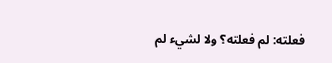فعلته: لم فعلته؟ ولا لشيء لم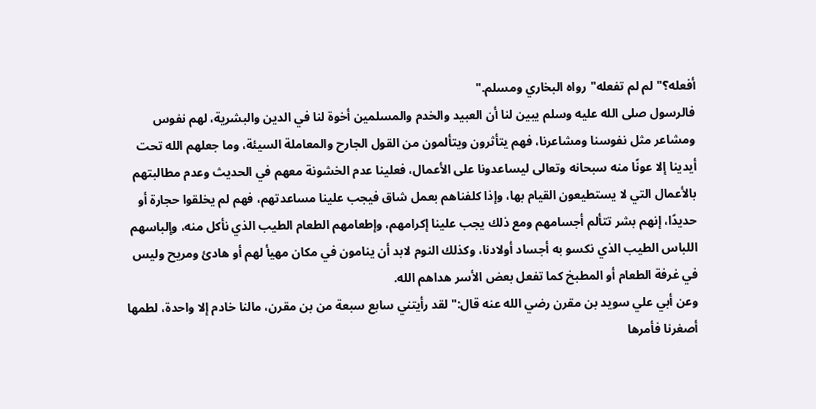أفعله؟"لم لم تفعله"رواه البخاري ومسلم."
فالرسول صلى الله عليه وسلم يبين لنا أن العبيد والخدم والمسلمين أخوة لنا في الدين والبشرية، لهم نفوس ومشاعر مثل نفوسنا ومشاعرنا، فهم يتأثرون ويتألمون من القول الجارح والمعاملة السيئة، وما جعلهم الله تحت أيدينا إلا عونًا منه سبحانه وتعالى ليساعدونا على الأعمال، فعلينا عدم الخشونة معهم في الحديث وعدم مطالبتهم بالأعمال التي لا يستطيعون القيام بها، وإذا كلفناهم بعمل شاق فيجب علينا مساعدتهم، فهم لم يخلقوا حجارة أو حديدًا، إنهم بشر تتألم أجسامهم ومع ذلك يجب علينا إكرامهم، وإطعامهم الطعام الطيب الذي نأكل منه، وإلباسهم اللباس الطيب الذي نكسو به أجساد أولادنا، وكذلك النوم لابد أن ينامون في مكان مهيأ لهم أو هادئ ومريح وليس في غرفة الطعام أو المطبخ كما تفعل بعض الأسر هداهم الله.
وعن أبي علي سويد بن مقرن رضي الله عنه قال:"لقد رأيتني سابع سبعة من بن مقرن، مالنا خادم إلا واحدة، لطمها أصغرنا فأمرها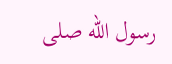رسول الله صلى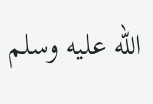الله عليه وسلم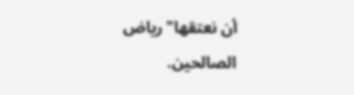أن نعتقها"رياض الصالحين.